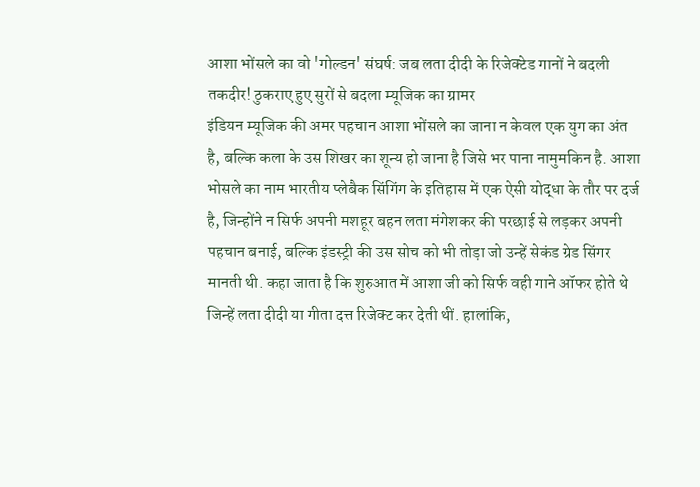आशा भोंसले का वो 'गोल्डन' संघर्ष: जब लता दीदी के रिजेक्टेड गानों ने बदली तकदीर! ठुकराए हुए सुरों से बदला म्यूजिक का ग्रामर
इंडियन म्यूजिक की अमर पहचान आशा भोंसले का जाना न केवल एक युग का अंत है, बल्कि कला के उस शिखर का शून्य हो जाना है जिसे भर पाना नामुमकिन है. आशा भोसले का नाम भारतीय प्लेबैक सिंगिंग के इतिहास में एक ऐसी योद्धा के तौर पर दर्ज है, जिन्होंने न सिर्फ अपनी मशहूर बहन लता मंगेशकर की परछाई से लड़कर अपनी पहचान बनाई, बल्कि इंडस्ट्री की उस सोच को भी तोड़ा जो उन्हें सेकंड ग्रेड सिंगर मानती थी. कहा जाता है कि शुरुआत में आशा जी को सिर्फ वही गाने ऑफर होते थे जिन्हें लता दीदी या गीता दत्त रिजेक्ट कर देती थीं. हालांकि,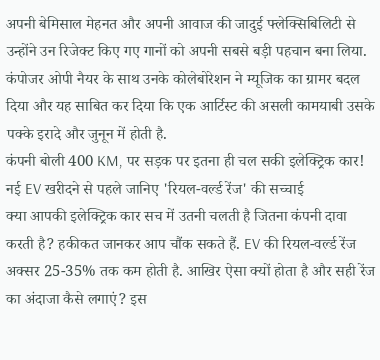अपनी बेमिसाल मेहनत और अपनी आवाज की जादुई फ्लेक्सिबिलिटी से उन्होंने उन रिजेक्ट किए गए गानों को अपनी सबसे बड़ी पहचान बना लिया. कंपोजर ओपी नैयर के साथ उनके कोलेबोरेशन ने म्यूजिक का ग्रामर बदल दिया और यह साबित कर दिया कि एक आर्टिस्ट की असली कामयाबी उसके पक्के इरादे और जुनून में होती है.
कंपनी बोली 400 KM, पर सड़क पर इतना ही चल सकी इलेक्ट्रिक कार! नई EV खरीदने से पहले जानिए 'रियल-वर्ल्ड रेंज' की सच्चाई
क्या आपकी इलेक्ट्रिक कार सच में उतनी चलती है जितना कंपनी दावा करती है? हकीकत जानकर आप चौंक सकते हैं. EV की रियल-वर्ल्ड रेंज अक्सर 25-35% तक कम होती है. आखिर ऐसा क्यों होता है और सही रेंज का अंदाजा कैसे लगाएं? इस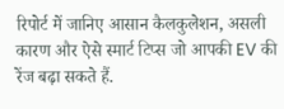रिपोर्ट में जानिए आसान कैलकुलेशन, असली कारण और ऐसे स्मार्ट टिप्स जो आपकी EV की रेंज बढ़ा सकते हैं.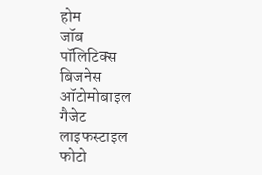होम
जॉब
पॉलिटिक्स
बिजनेस
ऑटोमोबाइल
गैजेट
लाइफस्टाइल
फोटो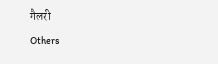गैलरी
Others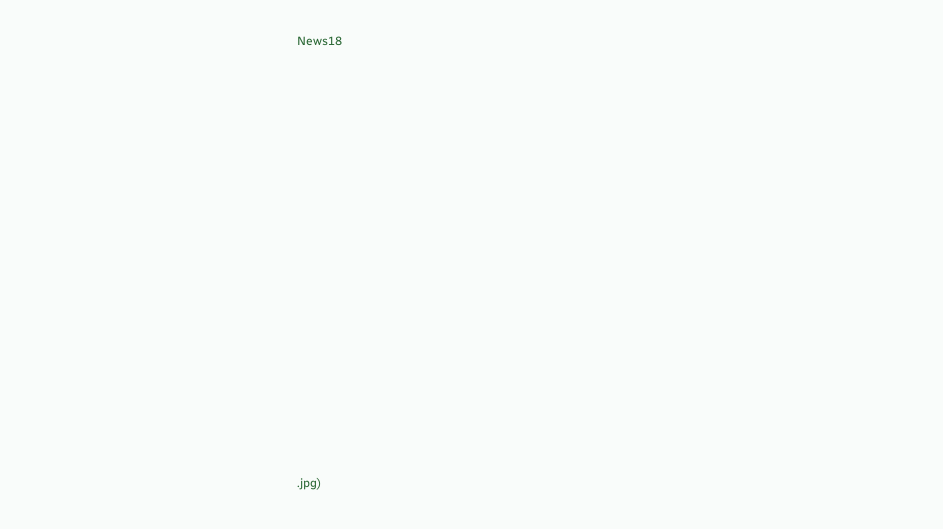News18

















.jpg)